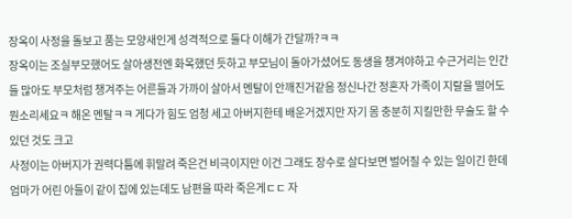장옥이 사정을 돌보고 품는 모양새인게 성격적으로 둘다 이해가 간달까?ㅋㅋ
장옥이는 조실부모했어도 살아생전엔 화목했던 듯하고 부모님이 돌아가셨어도 동생을 챙겨야하고 수근거리는 인간들 많아도 부모처럼 챙겨주는 어른들과 가까이 살아서 멘탈이 안깨진거같음 정신나간 정혼자 가족이 지랄을 떨어도 뭔소리세요ㅋ 해온 멘탈ㅋㅋ 게다가 힘도 엄청 세고 아버지한테 배운거겠지만 자기 몸 충분히 지킬만한 무술도 할 수 있던 것도 크고
사정이는 아버지가 권력다툼에 휘말려 죽은건 비극이지만 이건 그래도 장수로 살다보면 벌어질 수 있는 일이긴 한데 엄마가 어린 아들이 같이 집에 있는데도 남편을 따라 죽은게ㄷㄷ 자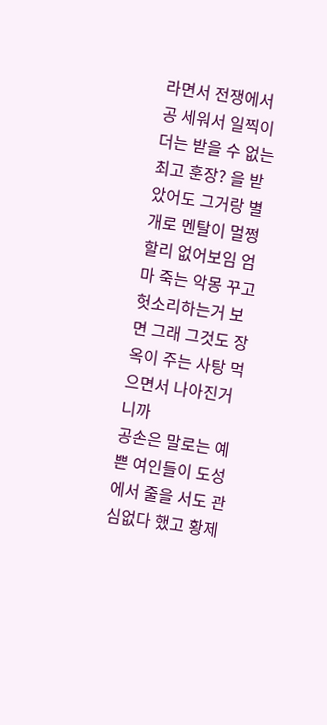라면서 전쟁에서 공 세워서 일찍이 더는 받을 수 없는 최고 훈장? 을 받았어도 그거랑 별개로 멘탈이 멀쩡할리 없어보임 엄마 죽는 악몽 꾸고 헛소리하는거 보면 그래 그것도 장옥이 주는 사탕 먹으면서 나아진거니까
공손은 말로는 예쁜 여인들이 도성에서 줄을 서도 관심없다 했고 황제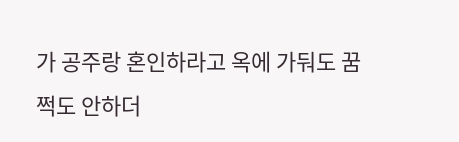가 공주랑 혼인하라고 옥에 가둬도 꿈쩍도 안하더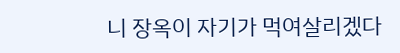니 장옥이 자기가 먹여살리겠다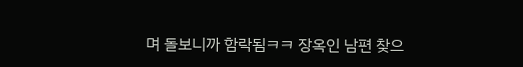며 돌보니까 함락됨ㅋㅋ 장옥인 남편 찾으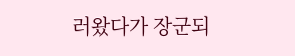러왔다가 장군되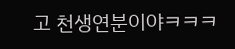고 천생연분이야ㅋㅋㅋ